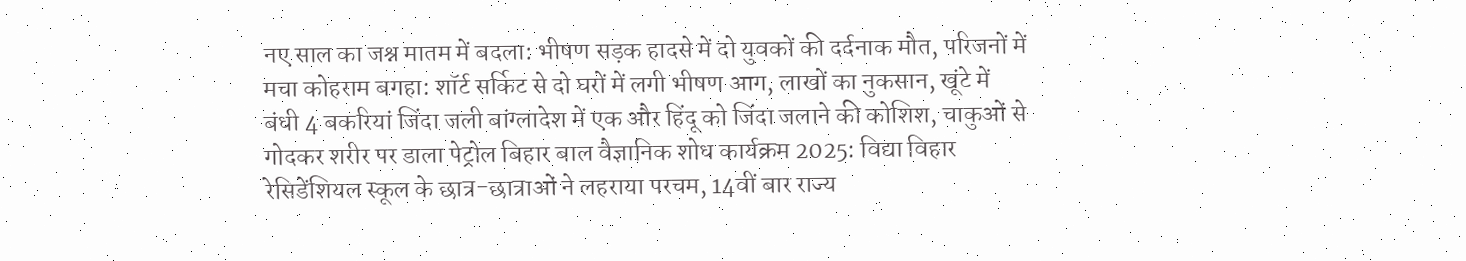नए साल का जश्न मातम में बदला: भीषण सड़क हादसे में दो युवकों की दर्दनाक मौत, परिजनों में मचा कोहराम बगहा: शॉर्ट सर्किट से दो घरों में लगी भीषण आग, लाखों का नुकसान, खूंटे में बंधी 4 बकरियां जिंदा जली बांग्लादेश में एक और हिंदू को जिंदा जलाने की कोशिश, चाकुओं से गोदकर शरीर पर डाला पेट्रोल बिहार बाल वैज्ञानिक शोध कार्यक्रम 2025: विद्या विहार रेसिडेंशियल स्कूल के छात्र-छात्राओं ने लहराया परचम, 14वीं बार राज्य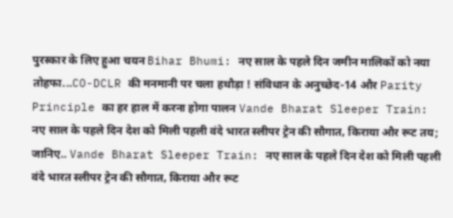पुरस्कार के लिए हुआ चयन Bihar Bhumi: नए साल के पहले दिन जमीन मालिकों को नया तोहफा...CO-DCLR की मनमानी पर चला हथौड़ा ! संविधान के अनुच्छेद-14 और Parity Principle का हर हाल में करना होगा पालन Vande Bharat Sleeper Train: नए साल के पहले दिन देश को मिली पहली वंदे भारत स्लीपर ट्रेन की सौगात, किराया और रूट तय; जानिए.. Vande Bharat Sleeper Train: नए साल के पहले दिन देश को मिली पहली वंदे भारत स्लीपर ट्रेन की सौगात, किराया और रूट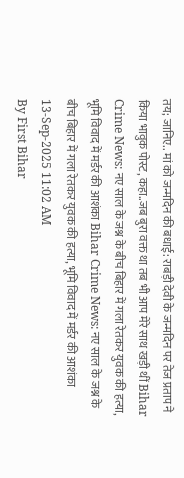तय; जानिए.. मां को जन्मदिन की बधाई: राबड़ी देवी के जन्मदिन पर तेज प्रताप ने किया भावुक पोस्ट, कहा..जब बुरा वक्त था तब भी आप मेरे साथ खड़ी थीं Bihar Crime News: नए साल के जश्न के बीच बिहार में गला रेतकर युवक की हत्या, भूमि विवाद में मर्डर की आशंका Bihar Crime News: नए साल के जश्न के बीच बिहार में गला रेतकर युवक की हत्या, भूमि विवाद में मर्डर की आशंका
13-Sep-2025 11:02 AM
By First Bihar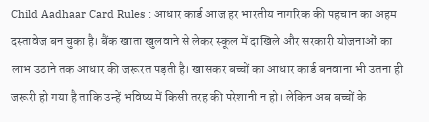Child Aadhaar Card Rules : आधार कार्ड आज हर भारतीय नागरिक की पहचान का अहम दस्तावेज बन चुका है। बैंक खाता खुलवाने से लेकर स्कूल में दाखिले और सरकारी योजनाओं का लाभ उठाने तक आधार की जरूरत पड़ती है। खासकर बच्चों का आधार कार्ड बनवाना भी उतना ही जरूरी हो गया है ताकि उन्हें भविष्य में किसी तरह की परेशानी न हो। लेकिन अब बच्चों के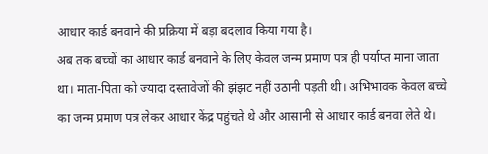आधार कार्ड बनवाने की प्रक्रिया में बड़ा बदलाव किया गया है।
अब तक बच्चों का आधार कार्ड बनवाने के लिए केवल जन्म प्रमाण पत्र ही पर्याप्त माना जाता था। माता-पिता को ज्यादा दस्तावेजों की झंझट नहीं उठानी पड़ती थी। अभिभावक केवल बच्चे का जन्म प्रमाण पत्र लेकर आधार केंद्र पहुंचते थे और आसानी से आधार कार्ड बनवा लेते थे।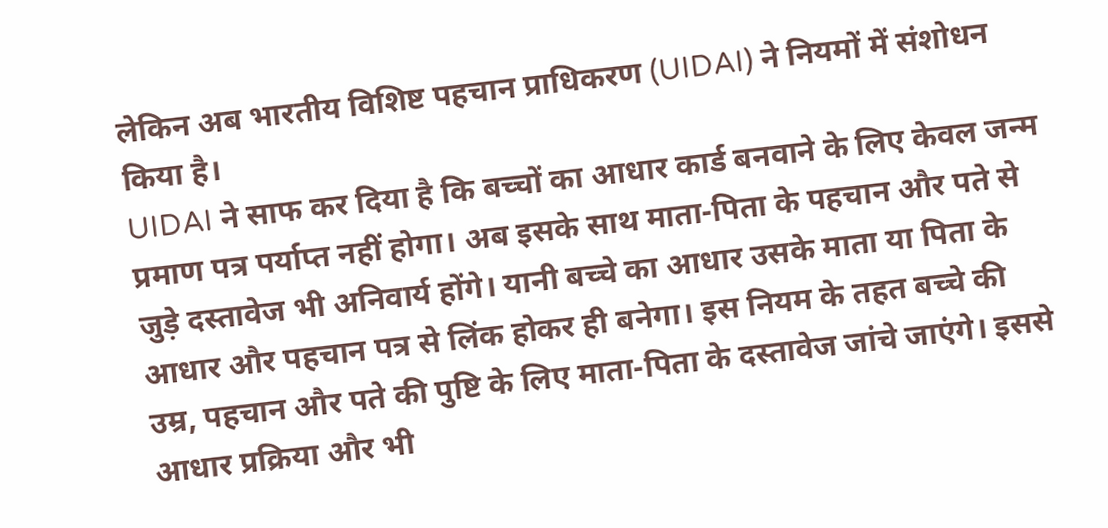लेकिन अब भारतीय विशिष्ट पहचान प्राधिकरण (UIDAI) ने नियमों में संशोधन किया है।
UIDAI ने साफ कर दिया है कि बच्चों का आधार कार्ड बनवाने के लिए केवल जन्म प्रमाण पत्र पर्याप्त नहीं होगा। अब इसके साथ माता-पिता के पहचान और पते से जुड़े दस्तावेज भी अनिवार्य होंगे। यानी बच्चे का आधार उसके माता या पिता के आधार और पहचान पत्र से लिंक होकर ही बनेगा। इस नियम के तहत बच्चे की उम्र, पहचान और पते की पुष्टि के लिए माता-पिता के दस्तावेज जांचे जाएंगे। इससे आधार प्रक्रिया और भी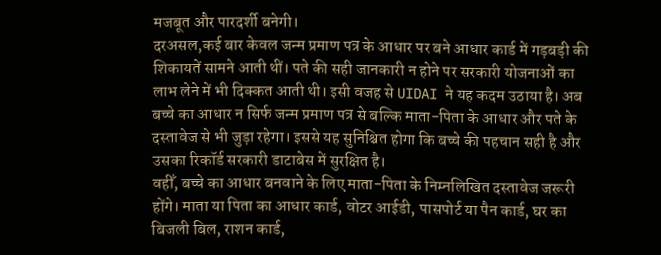मजबूत और पारदर्शी बनेगी।
दरअसल,कई बार केवल जन्म प्रमाण पत्र के आधार पर बने आधार कार्ड में गड़बड़ी की शिकायतें सामने आती थीं। पते की सही जानकारी न होने पर सरकारी योजनाओं का लाभ लेने में भी दिक्कत आती थी। इसी वजह से UIDAI ने यह कदम उठाया है। अब बच्चे का आधार न सिर्फ जन्म प्रमाण पत्र से बल्कि माता-पिता के आधार और पते के दस्तावेज से भी जुड़ा रहेगा। इससे यह सुनिश्चित होगा कि बच्चे की पहचान सही है और उसका रिकॉर्ड सरकारी डाटाबेस में सुरक्षित है।
वहीँ, बच्चे का आधार बनवाने के लिए माता-पिता के निम्नलिखित दस्तावेज जरूरी होंगे। माता या पिता का आधार कार्ड, वोटर आईडी, पासपोर्ट या पैन कार्ड, घर का बिजली बिल, राशन कार्ड,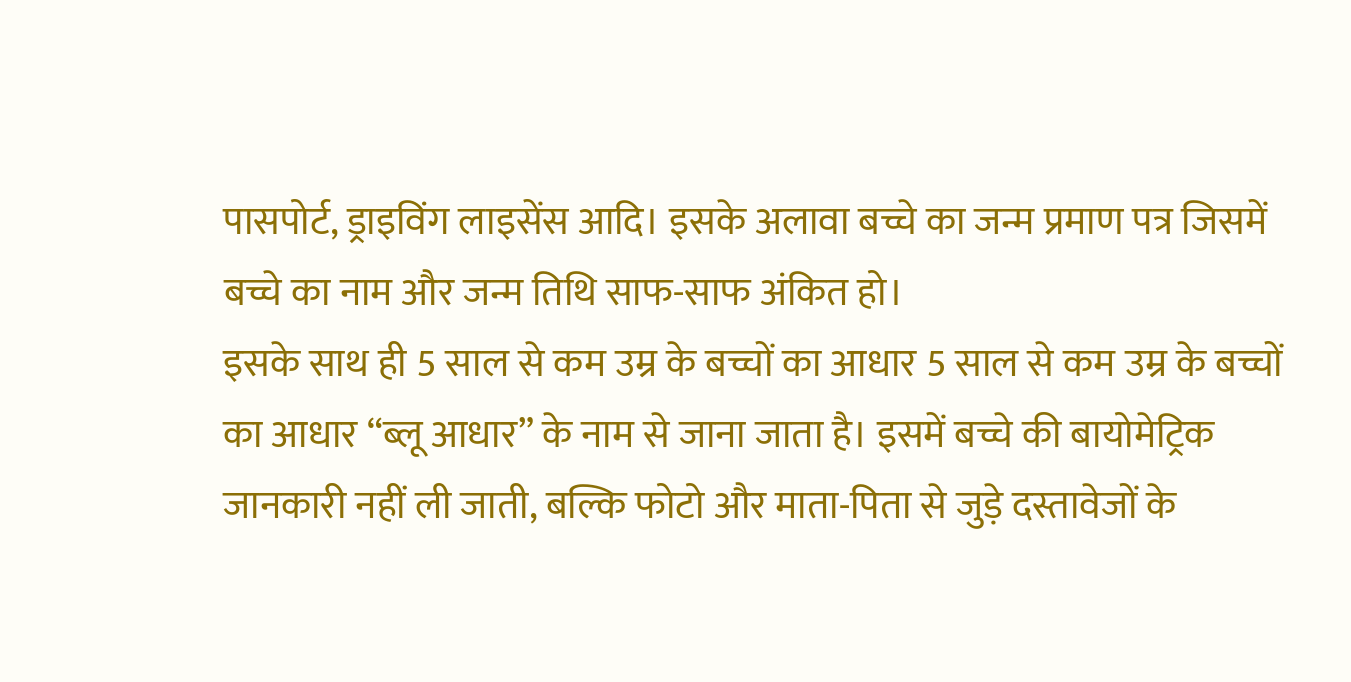पासपोर्ट, ड्राइविंग लाइसेंस आदि। इसके अलावा बच्चे का जन्म प्रमाण पत्र जिसमें बच्चे का नाम और जन्म तिथि साफ-साफ अंकित हो।
इसके साथ ही 5 साल से कम उम्र के बच्चों का आधार 5 साल से कम उम्र के बच्चों का आधार “ब्लू आधार” के नाम से जाना जाता है। इसमें बच्चे की बायोमेट्रिक जानकारी नहीं ली जाती, बल्कि फोटो और माता-पिता से जुड़े दस्तावेजों के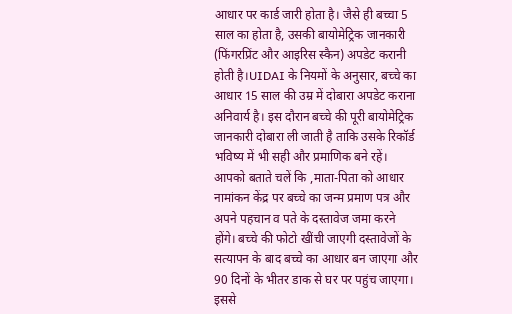आधार पर कार्ड जारी होता है। जैसे ही बच्चा 5 साल का होता है, उसकी बायोमेट्रिक जानकारी (फिंगरप्रिंट और आइरिस स्कैन) अपडेट करानी होती है।UIDAI के नियमों के अनुसार, बच्चे का आधार 15 साल की उम्र में दोबारा अपडेट कराना अनिवार्य है। इस दौरान बच्चे की पूरी बायोमेट्रिक जानकारी दोबारा ली जाती है ताकि उसके रिकॉर्ड भविष्य में भी सही और प्रमाणिक बने रहें।
आपको बताते चलें कि ,माता-पिता को आधार नामांकन केंद्र पर बच्चे का जन्म प्रमाण पत्र और अपने पहचान व पते के दस्तावेज जमा करने होंगे। बच्चे की फोटो खींची जाएगी दस्तावेजों के सत्यापन के बाद बच्चे का आधार बन जाएगा और 90 दिनों के भीतर डाक से घर पर पहुंच जाएगा। इससे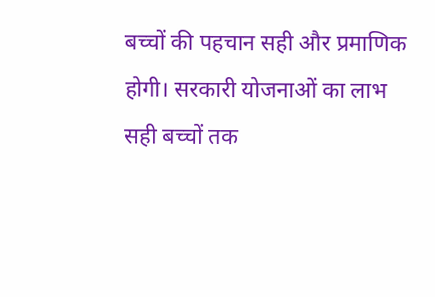बच्चों की पहचान सही और प्रमाणिक होगी। सरकारी योजनाओं का लाभ सही बच्चों तक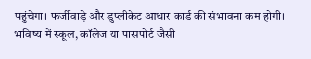पहुंचेगा। फर्जीवाड़े और डुप्लीकेट आधार कार्ड की संभावना कम होगी। भविष्य में स्कूल, कॉलेज या पासपोर्ट जैसी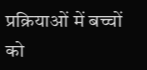प्रक्रियाओं में बच्चों को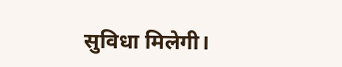सुविधा मिलेगी।